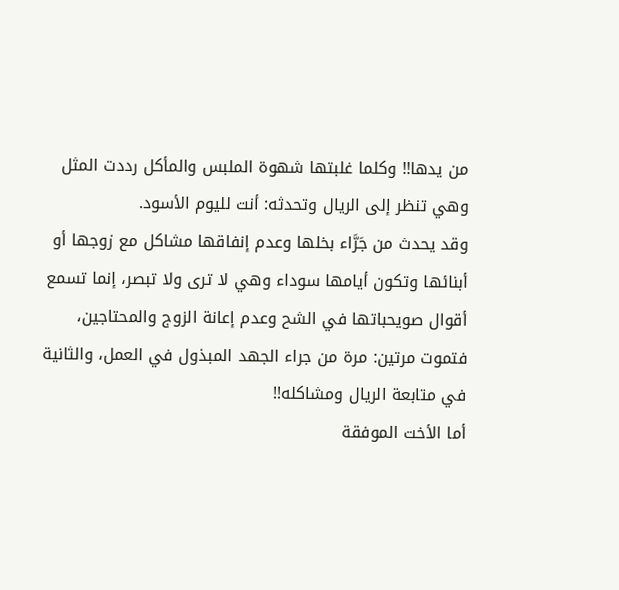من يدها!! وكلما غلبتها شهوة الملبس والمأكل رددت المثل وهي تنظر إلى الريال وتحدثه: أنت لليوم الأسود.
وقد يحدث من جَرَّاء بخلها وعدم إنفاقها مشاكل مع زوجها أو أبنائها وتكون أيامها سوداء وهي لا ترى ولا تبصر، إنما تسمع أقوال صويحباتها في الشح وعدم إعانة الزوج والمحتاجين، فتموت مرتين: مرة من جراء الجهد المبذول في العمل، والثانية في متابعة الريال ومشاكله!!
أما الأخت الموفقة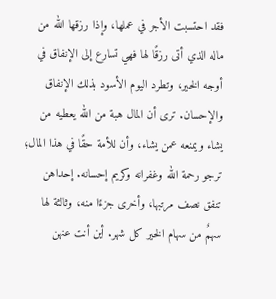فقد احتسبت الأجر في عملها، وإذا رزقها الله من ماله الذي أتى رزقًا لها فهي تسارع إلى الإنفاق في أوجه الخير، وتطرد اليوم الأسود بذلك الإنفاق والإحسان. ترى أن المال هبة من الله يعطيه من يشاء ويمنعه عمن يشاء، وأن للأمة حقًا في هذا المال؛ ترجو رحمة الله وغفرانه وكريم إحسانه. إحداهن تنفق نصف مرتبها، وأخرى جزءًا منه، وثالثة لها سهمٌ من سهام الخير كل شهر. أين أنت عنهن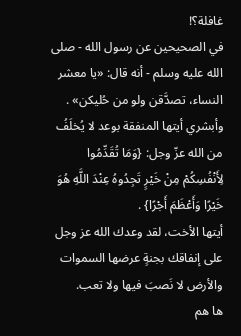غافلة؟!
في الصحيحين عن رسول الله - صلى الله عليه وسلم - أنه قال: «يا معشر النساء، تصدَّقن ولو من حُليكن» .
وأبشري أيتها المنفقة بوعد لا يُخلَفُ من الله عزّ وجل: {وَمَا تُقَدِّمُوا لِأَنْفُسِكُمْ مِنْ خَيْرٍ تَجِدُوهُ عِنْدَ اللَّهِ هُوَ خَيْرًا وَأَعْظَمَ أَجْرًا} .
أيتها الأخت، لقد وعدك الله عز وجل على إنفاقك بجنةٍ عرضها السموات والأرض لا نَصبَ فيها ولا تعب.
ها هم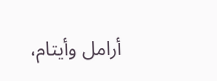أرامل وأيتام،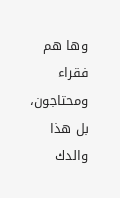وها هم فقراء ومحتاجون، بل هذا والدك